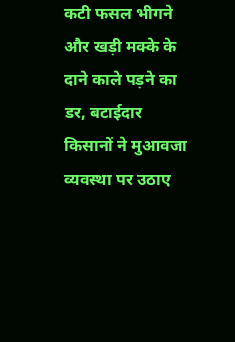कटी फसल भीगने और खड़ी मक्के के दाने काले पड़ने का डर, बटाईदार किसानों ने मुआवजा व्यवस्था पर उठाए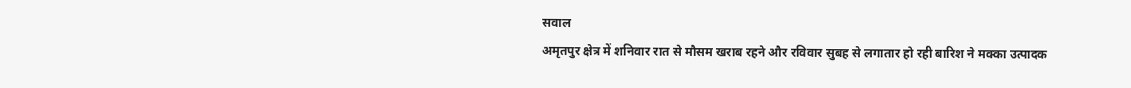सवाल
अमृतपुर क्षेत्र में शनिवार रात से मौसम खराब रहने और रविवार सुबह से लगातार हो रही बारिश ने मक्का उत्पादक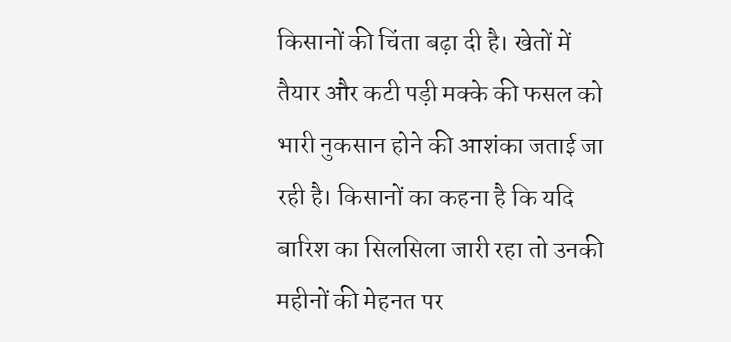किसानों की चिंता बढ़ा दी है। खेतों में तैयार और कटी पड़ी मक्के की फसल को भारी नुकसान होने की आशंका जताई जा रही है। किसानों का कहना है कि यदि बारिश का सिलसिला जारी रहा तो उनकी महीनों की मेहनत पर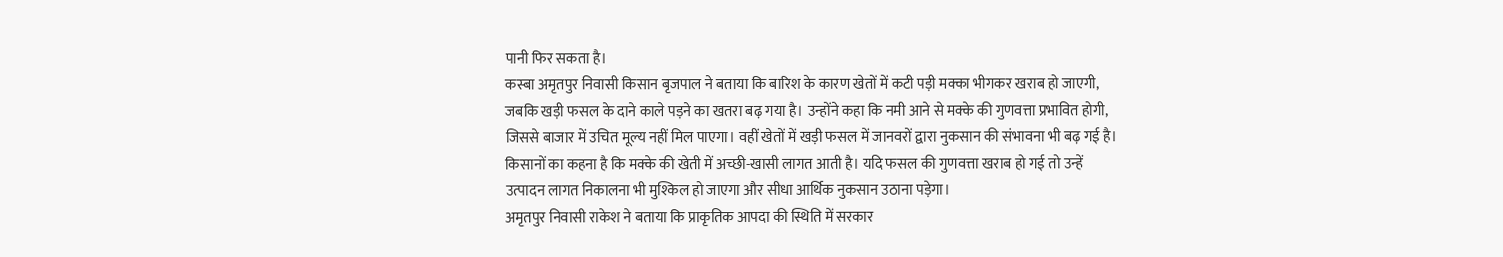पानी फिर सकता है।
कस्बा अमृतपुर निवासी किसान बृजपाल ने बताया कि बारिश के कारण खेतों में कटी पड़ी मक्का भीगकर खराब हो जाएगी, जबकि खड़ी फसल के दाने काले पड़ने का खतरा बढ़ गया है। उन्होंने कहा कि नमी आने से मक्के की गुणवत्ता प्रभावित होगी, जिससे बाजार में उचित मूल्य नहीं मिल पाएगा। वहीं खेतों में खड़ी फसल में जानवरों द्वारा नुकसान की संभावना भी बढ़ गई है।
किसानों का कहना है कि मक्के की खेती में अच्छी-खासी लागत आती है। यदि फसल की गुणवत्ता खराब हो गई तो उन्हें उत्पादन लागत निकालना भी मुश्किल हो जाएगा और सीधा आर्थिक नुकसान उठाना पड़ेगा।
अमृतपुर निवासी राकेश ने बताया कि प्राकृतिक आपदा की स्थिति में सरकार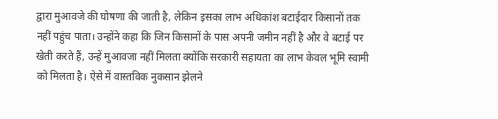द्वारा मुआवजे की घोषणा की जाती है, लेकिन इसका लाभ अधिकांश बटाईदार किसानों तक नहीं पहुंच पाता। उन्होंने कहा कि जिन किसानों के पास अपनी जमीन नहीं है और वे बटाई पर खेती करते हैं, उन्हें मुआवजा नहीं मिलता क्योंकि सरकारी सहायता का लाभ केवल भूमि स्वामी को मिलता है। ऐसे में वास्तविक नुकसान झेलने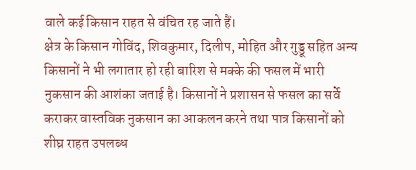वाले कई किसान राहत से वंचित रह जाते हैं।
क्षेत्र के किसान गोविंद, शिवकुमार, दिलीप, मोहित और गुड्डू सहित अन्य किसानों ने भी लगातार हो रही बारिश से मक्के की फसल में भारी नुकसान की आशंका जताई है। किसानों ने प्रशासन से फसल का सर्वे कराकर वास्तविक नुकसान का आकलन करने तथा पात्र किसानों को शीघ्र राहत उपलब्ध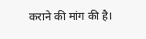कराने की मांग की है।